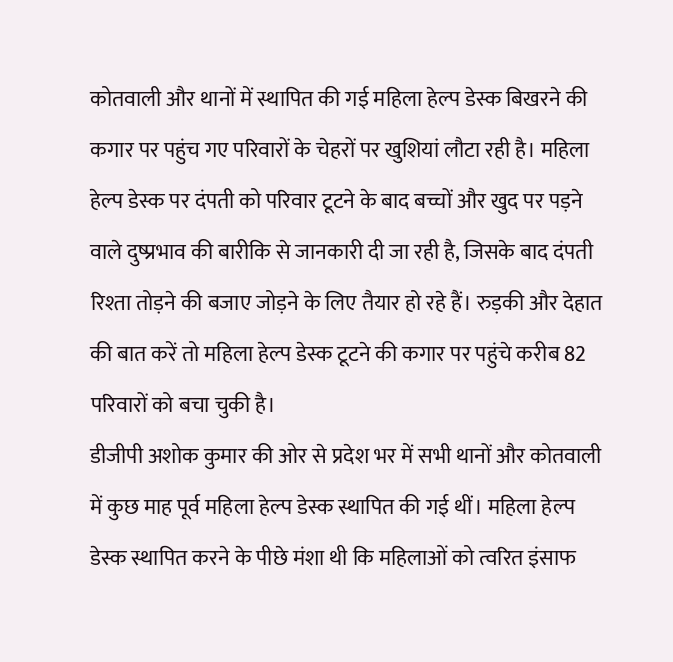कोतवाली और थानों में स्थापित की गई महिला हेल्प डेस्क बिखरने की कगार पर पहुंच गए परिवारों के चेहरों पर खुशियां लौटा रही है। महिला हेल्प डेस्क पर दंपती को परिवार टूटने के बाद बच्चों और खुद पर पड़ने वाले दुष्प्रभाव की बारीकि से जानकारी दी जा रही है, जिसके बाद दंपती रिश्ता तोड़ने की बजाए जोड़ने के लिए तैयार हो रहे हैं। रुड़की और देहात की बात करें तो महिला हेल्प डेस्क टूटने की कगार पर पहुंचे करीब 82 परिवारों को बचा चुकी है।
डीजीपी अशोक कुमार की ओर से प्रदेश भर में सभी थानों और कोतवाली में कुछ माह पूर्व महिला हेल्प डेस्क स्थापित की गई थीं। महिला हेल्प डेस्क स्थापित करने के पीछे मंशा थी कि महिलाओं को त्वरित इंसाफ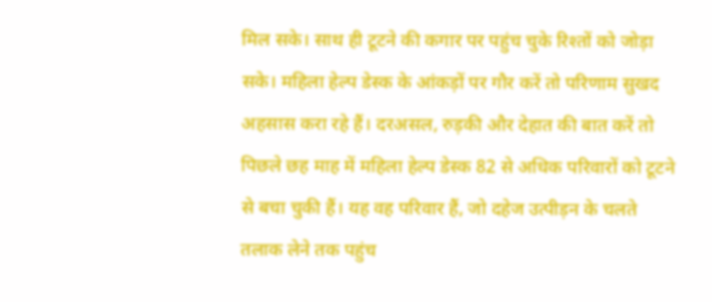मिल सके। साथ ही टूटने की कगार पर पहुंच चुके रिश्तों को जोड़ा सके। महिला हेल्प डेस्क के आंकड़ों पर गौर करें तो परिणाम सुखद अहसास करा रहे हैं। दरअसल, रुड़की और देहात की बात करें तो पिछले छह माह में महिला हेल्प डेस्क 82 से अधिक परिवारों को टूटने से बचा चुकी हैं। यह वह परिवार हैं, जो दहेज उत्पीड़न के चलते तलाक लेने तक पहुंच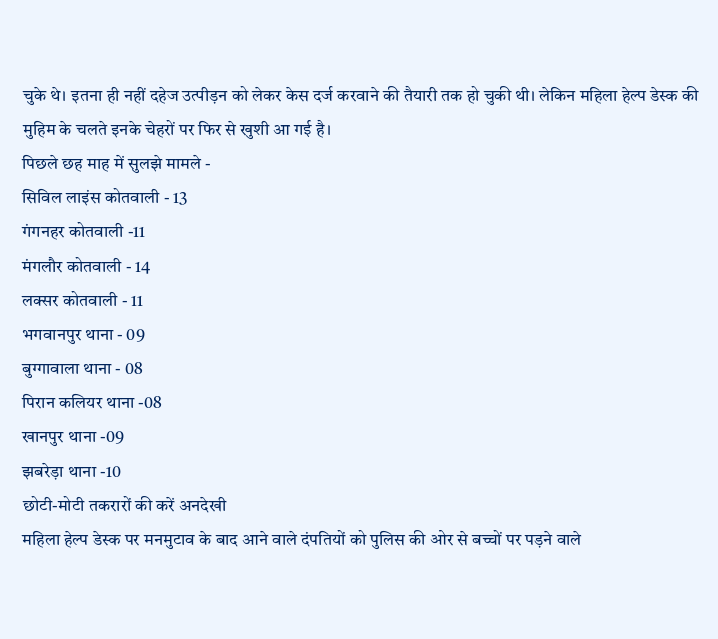चुके थे। इतना ही नहीं दहेज उत्पीड़न को लेकर केस दर्ज करवाने की तैयारी तक हो चुकी थी। लेकिन महिला हेल्प डेस्क की मुहिम के चलते इनके चेहरों पर फिर से खुशी आ गई है।
पिछले छह माह में सुलझे मामले -
सिविल लाइंस कोतवाली - 13
गंगनहर कोतवाली -11
मंगलौर कोतवाली - 14
लक्सर कोतवाली - 11
भगवानपुर थाना - 09
बुग्गावाला थाना - 08
पिरान कलियर थाना -08
खानपुर थाना -09
झबरेड़ा थाना -10
छोटी-मोटी तकरारों की करें अनदेखी
महिला हेल्प डेस्क पर मनमुटाव के बाद आने वाले दंपतियों को पुलिस की ओर से बच्चों पर पड़ने वाले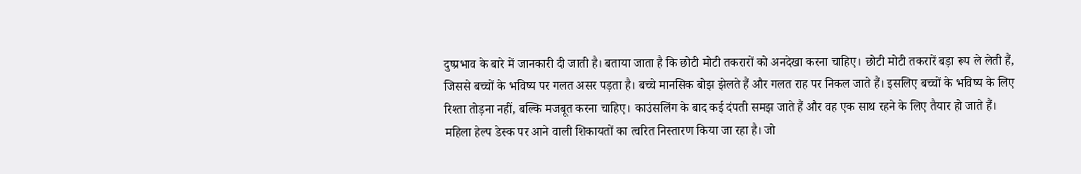दुष्प्रभाव के बारे में जानकारी दी जाती है। बताया जाता है कि छोटी मोटी तकरारों को अनदेखा करना चाहिए। छोटी मोटी तकरारें बड़ा रूप ले लेती हैं, जिससे बच्चों के भविष्य पर गलत असर पड़ता है। बच्चे मानसिक बोझ झेलते हैं और गलत राह पर निकल जाते हैं। इसलिए बच्चों के भविष्य के लिए रिश्ता तोड़ना नहीं, बल्कि मजबूत करना चाहिए। काउंसलिंग के बाद कई दंपती समझ जाते हैं और वह एक साथ रहने के लिए तैयार हो जाते हैं।
महिला हेल्प डेस्क पर आने वाली शिकायतों का त्वरित निस्तारण किया जा रहा है। जो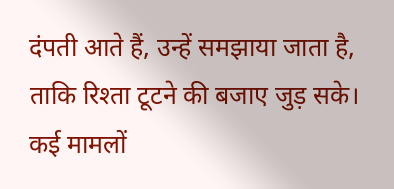दंपती आते हैं, उन्हें समझाया जाता है, ताकि रिश्ता टूटने की बजाए जुड़ सके। कई मामलों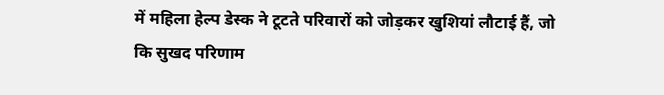में महिला हेल्प डेस्क ने टूटते परिवारों को जोड़कर खुशियां लौटाई हैं, जो कि सुखद परिणाम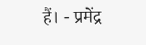हैं। - प्रमेंद्र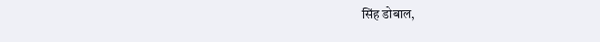सिंह डोबाल,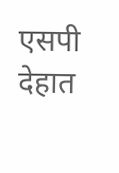एसपी देहात